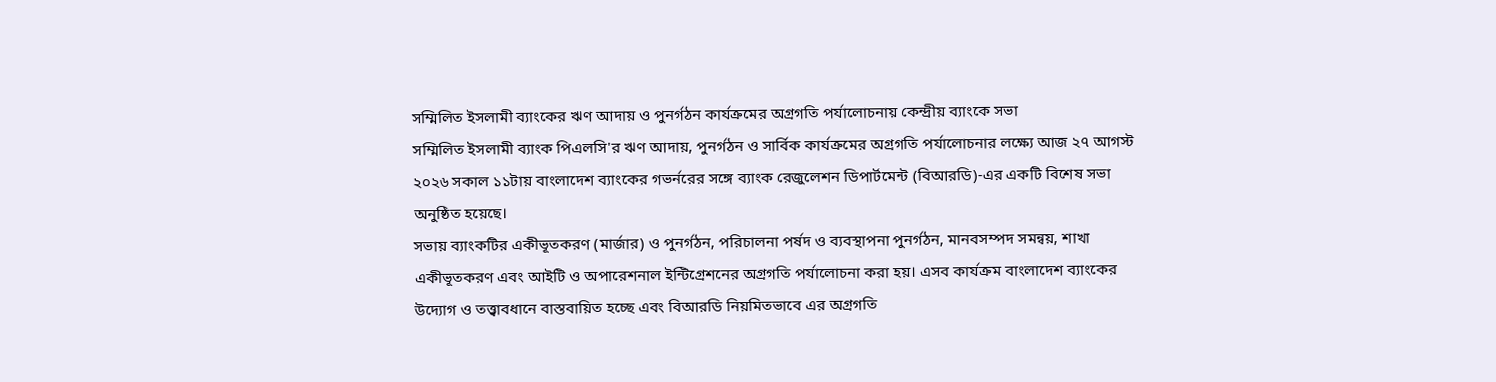সম্মিলিত ইসলামী ব্যাংকের ঋণ আদায় ও পুনর্গঠন কার্যক্রমের অগ্রগতি পর্যালোচনায় কেন্দ্রীয় ব্যাংকে সভা
সম্মিলিত ইসলামী ব্যাংক পিএলসি'র ঋণ আদায়, পুনর্গঠন ও সার্বিক কার্যক্রমের অগ্রগতি পর্যালোচনার লক্ষ্যে আজ ২৭ আগস্ট ২০২৬ সকাল ১১টায় বাংলাদেশ ব্যাংকের গভর্নরের সঙ্গে ব্যাংক রেজুলেশন ডিপার্টমেন্ট (বিআরডি)-এর একটি বিশেষ সভা অনুষ্ঠিত হয়েছে।
সভায় ব্যাংকটির একীভূতকরণ (মার্জার) ও পুনর্গঠন, পরিচালনা পর্ষদ ও ব্যবস্থাপনা পুনর্গঠন, মানবসম্পদ সমন্বয়, শাখা একীভূতকরণ এবং আইটি ও অপারেশনাল ইন্টিগ্রেশনের অগ্রগতি পর্যালোচনা করা হয়। এসব কার্যক্রম বাংলাদেশ ব্যাংকের উদ্যোগ ও তত্ত্বাবধানে বাস্তবায়িত হচ্ছে এবং বিআরডি নিয়মিতভাবে এর অগ্রগতি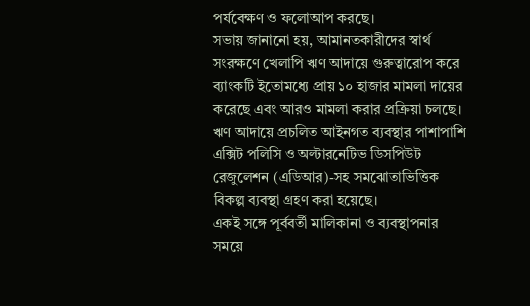পর্যবেক্ষণ ও ফলোআপ করছে।
সভায় জানানো হয়, আমানতকারীদের স্বার্থ সংরক্ষণে খেলাপি ঋণ আদায়ে গুরুত্বারোপ করে ব্যাংকটি ইতোমধ্যে প্রায় ১০ হাজার মামলা দায়ের করেছে এবং আরও মামলা করার প্রক্রিয়া চলছে। ঋণ আদায়ে প্রচলিত আইনগত ব্যবস্থার পাশাপাশি এক্সিট পলিসি ও অল্টারনেটিভ ডিসপিউট রেজুলেশন (এডিআর)-সহ সমঝোতাভিত্তিক বিকল্প ব্যবস্থা গ্রহণ করা হয়েছে।
একই সঙ্গে পূর্ববর্তী মালিকানা ও ব্যবস্থাপনার সময়ে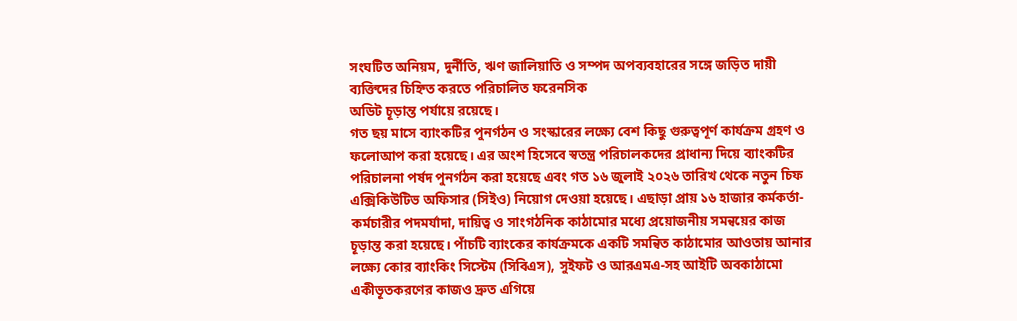সংঘটিত অনিয়ম, দুর্নীতি, ঋণ জালিয়াতি ও সম্পদ অপব্যবহারের সঙ্গে জড়িত দায়ী ব্যক্তিদের চিহ্নিত করতে পরিচালিত ফরেনসিক
অডিট চূড়ান্ত পর্যায়ে রয়েছে।
গত ছয় মাসে ব্যাংকটির পুনর্গঠন ও সংস্কারের লক্ষ্যে বেশ কিছু গুরুত্বপূর্ণ কার্যক্রম গ্রহণ ও ফলোআপ করা হয়েছে। এর অংশ হিসেবে স্বতন্ত্র পরিচালকদের প্রাধান্য দিয়ে ব্যাংকটির পরিচালনা পর্ষদ পুনর্গঠন করা হয়েছে এবং গত ১৬ জুলাই ২০২৬ তারিখ থেকে নতুন চিফ এক্সিকিউটিভ অফিসার (সিইও) নিয়োগ দেওয়া হয়েছে। এছাড়া প্রায় ১৬ হাজার কর্মকর্তা-কর্মচারীর পদমর্যাদা, দায়িত্ব ও সাংগঠনিক কাঠামোর মধ্যে প্রয়োজনীয় সমন্বয়ের কাজ চূড়ান্ত করা হয়েছে। পাঁচটি ব্যাংকের কার্যক্রমকে একটি সমন্বিত কাঠামোর আওতায় আনার লক্ষ্যে কোর ব্যাংকিং সিস্টেম (সিবিএস), সুইফট ও আরএমএ-সহ আইটি অবকাঠামো একীভূতকরণের কাজও দ্রুত এগিয়ে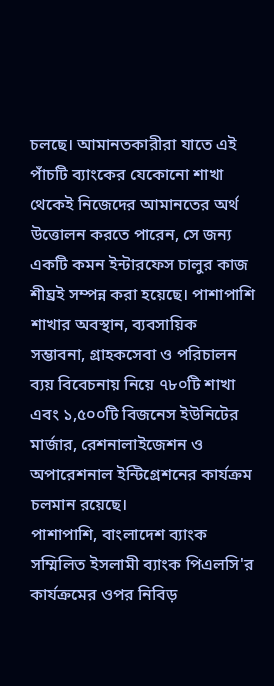চলছে। আমানতকারীরা যাতে এই পাঁচটি ব্যাংকের যেকোনো শাখা থেকেই নিজেদের আমানতের অর্থ উত্তোলন করতে পারেন, সে জন্য একটি কমন ইন্টারফেস চালুর কাজ শীঘ্রই সম্পন্ন করা হয়েছে। পাশাপাশি শাখার অবস্থান, ব্যবসায়িক সম্ভাবনা, গ্রাহকসেবা ও পরিচালন ব্যয় বিবেচনায় নিয়ে ৭৮০টি শাখা এবং ১,৫০০টি বিজনেস ইউনিটের মার্জার, রেশনালাইজেশন ও অপারেশনাল ইন্টিগ্রেশনের কার্যক্রম চলমান রয়েছে।
পাশাপাশি, বাংলাদেশ ব্যাংক সম্মিলিত ইসলামী ব্যাংক পিএলসি'র কার্যক্রমের ওপর নিবিড়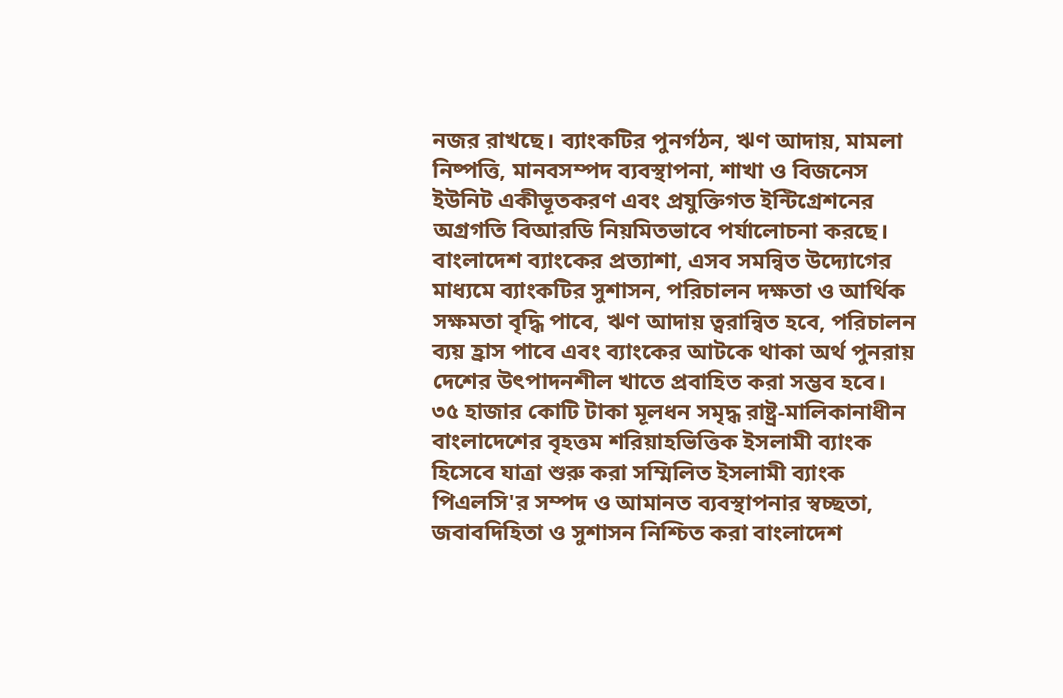নজর রাখছে। ব্যাংকটির পুনর্গঠন, ঋণ আদায়, মামলা নিষ্পত্তি, মানবসম্পদ ব্যবস্থাপনা, শাখা ও বিজনেস ইউনিট একীভূতকরণ এবং প্রযুক্তিগত ইন্টিগ্রেশনের অগ্রগতি বিআরডি নিয়মিতভাবে পর্যালোচনা করছে।
বাংলাদেশ ব্যাংকের প্রত্যাশা, এসব সমন্বিত উদ্যোগের মাধ্যমে ব্যাংকটির সুশাসন, পরিচালন দক্ষতা ও আর্থিক সক্ষমতা বৃদ্ধি পাবে, ঋণ আদায় ত্বরান্বিত হবে, পরিচালন ব্যয় হ্রাস পাবে এবং ব্যাংকের আটকে থাকা অর্থ পুনরায় দেশের উৎপাদনশীল খাতে প্রবাহিত করা সম্ভব হবে।
৩৫ হাজার কোটি টাকা মূলধন সমৃদ্ধ রাষ্ট্র-মালিকানাধীন বাংলাদেশের বৃহত্তম শরিয়াহভিত্তিক ইসলামী ব্যাংক হিসেবে যাত্রা শুরু করা সম্মিলিত ইসলামী ব্যাংক পিএলসি'র সম্পদ ও আমানত ব্যবস্থাপনার স্বচ্ছতা, জবাবদিহিতা ও সুশাসন নিশ্চিত করা বাংলাদেশ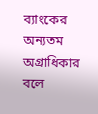ব্যাংকের অন্যতম অগ্রাধিকার বলে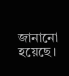জানানো হয়েছে।